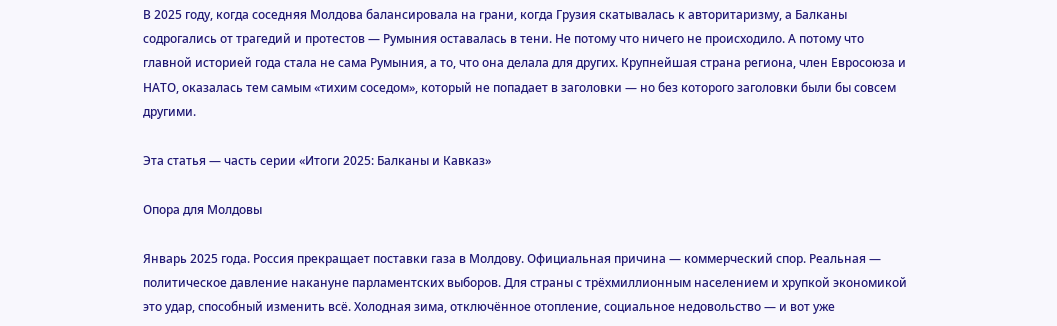В 2025 году, когда соседняя Молдова балансировала на грани, когда Грузия скатывалась к авторитаризму, а Балканы содрогались от трагедий и протестов — Румыния оставалась в тени. Не потому что ничего не происходило. А потому что главной историей года стала не сама Румыния, а то, что она делала для других. Крупнейшая страна региона, член Евросоюза и НАТО, оказалась тем самым «тихим соседом», который не попадает в заголовки — но без которого заголовки были бы совсем другими.

Эта статья — часть серии «Итоги 2025: Балканы и Кавказ»

Опора для Молдовы

Январь 2025 года. Россия прекращает поставки газа в Молдову. Официальная причина — коммерческий спор. Реальная — политическое давление накануне парламентских выборов. Для страны с трёхмиллионным населением и хрупкой экономикой это удар, способный изменить всё. Холодная зима, отключённое отопление, социальное недовольство — и вот уже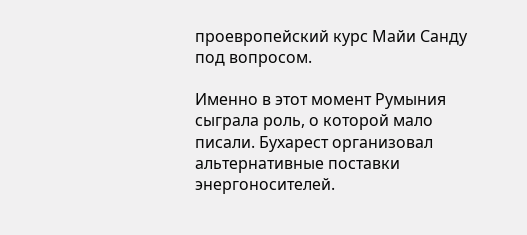проевропейский курс Майи Санду под вопросом.

Именно в этот момент Румыния сыграла роль, о которой мало писали. Бухарест организовал альтернативные поставки энергоносителей.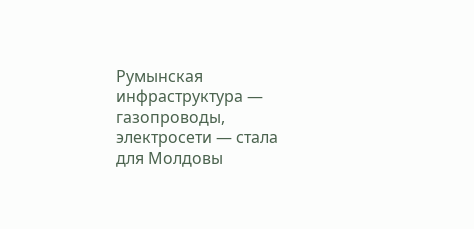Румынская инфраструктура — газопроводы, электросети — стала для Молдовы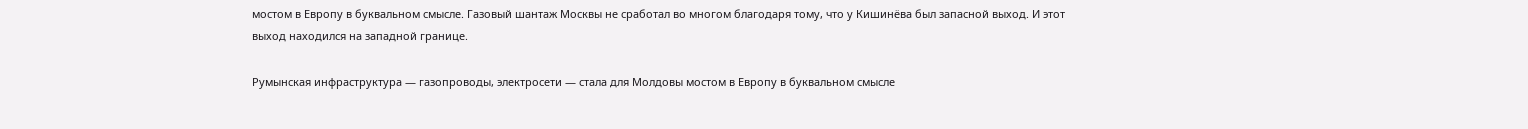мостом в Европу в буквальном смысле. Газовый шантаж Москвы не сработал во многом благодаря тому, что у Кишинёва был запасной выход. И этот выход находился на западной границе.

Румынская инфраструктура — газопроводы, электросети — стала для Молдовы мостом в Европу в буквальном смысле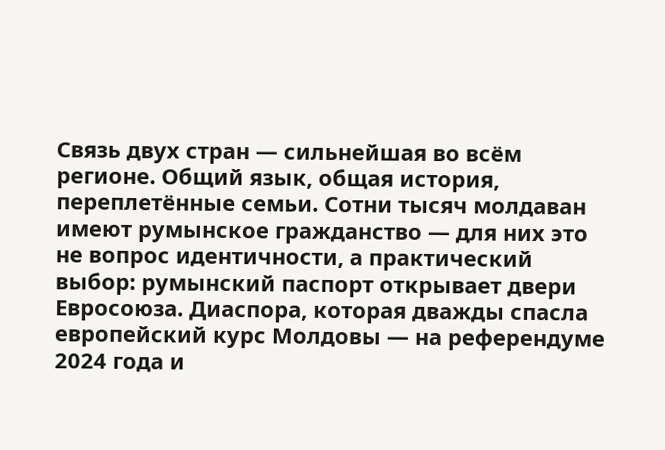Связь двух стран — сильнейшая во всём регионе. Общий язык, общая история, переплетённые семьи. Сотни тысяч молдаван имеют румынское гражданство — для них это не вопрос идентичности, а практический выбор: румынский паспорт открывает двери Евросоюза. Диаспора, которая дважды спасла европейский курс Молдовы — на референдуме 2024 года и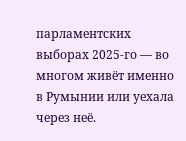парламентских выборах 2025-го — во многом живёт именно в Румынии или уехала через неё.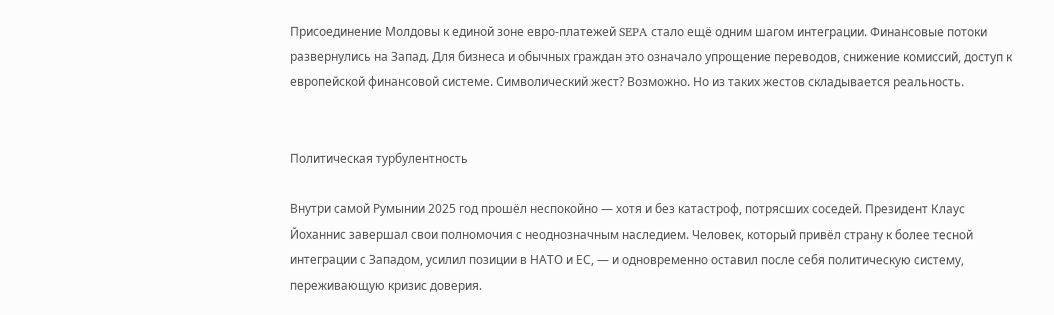Присоединение Молдовы к единой зоне евро-платежей SEPA стало ещё одним шагом интеграции. Финансовые потоки развернулись на Запад. Для бизнеса и обычных граждан это означало упрощение переводов, снижение комиссий, доступ к европейской финансовой системе. Символический жест? Возможно. Но из таких жестов складывается реальность.


Политическая турбулентность

Внутри самой Румынии 2025 год прошёл неспокойно — хотя и без катастроф, потрясших соседей. Президент Клаус Йоханнис завершал свои полномочия с неоднозначным наследием. Человек, который привёл страну к более тесной интеграции с Западом, усилил позиции в НАТО и ЕС, — и одновременно оставил после себя политическую систему, переживающую кризис доверия.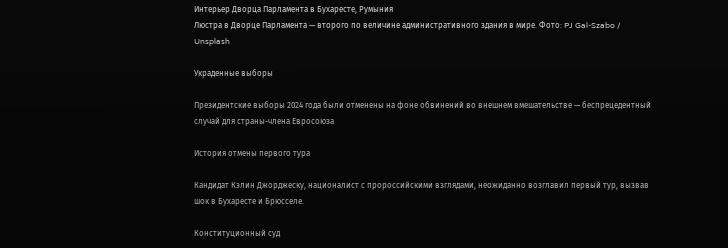Интерьер Дворца Парламента в Бухаресте, Румыния
Люстра в Дворце Парламента — второго по величине административного здания в мире. Фото: PJ Gal-Szabo / Unsplash

Украденные выборы

Президентские выборы 2024 года были отменены на фоне обвинений во внешнем вмешательстве — беспрецедентный случай для страны-члена Евросоюза

История отмены первого тура

Кандидат Кэлин Джорджеску, националист с пророссийскими взглядами, неожиданно возглавил первый тур, вызвав шок в Бухаресте и Брюсселе.

Конституционный суд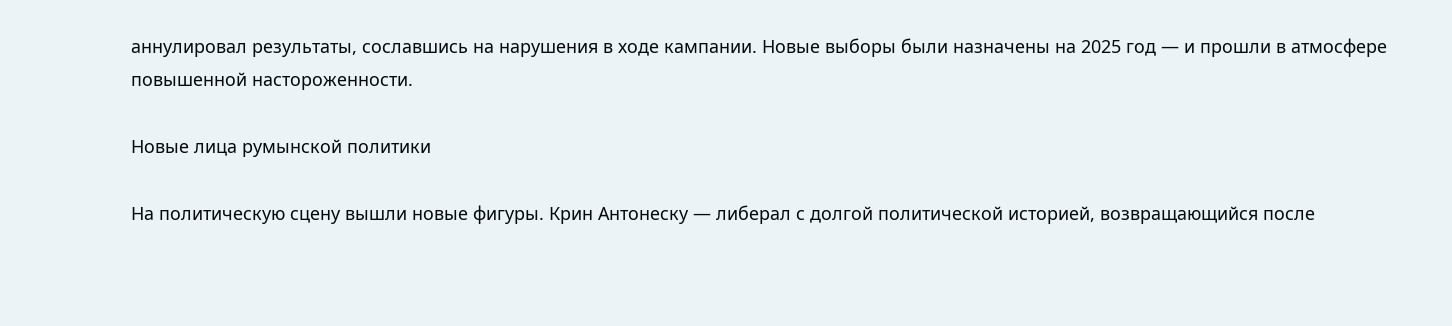аннулировал результаты, сославшись на нарушения в ходе кампании. Новые выборы были назначены на 2025 год — и прошли в атмосфере повышенной настороженности.

Новые лица румынской политики

На политическую сцену вышли новые фигуры. Крин Антонеску — либерал с долгой политической историей, возвращающийся после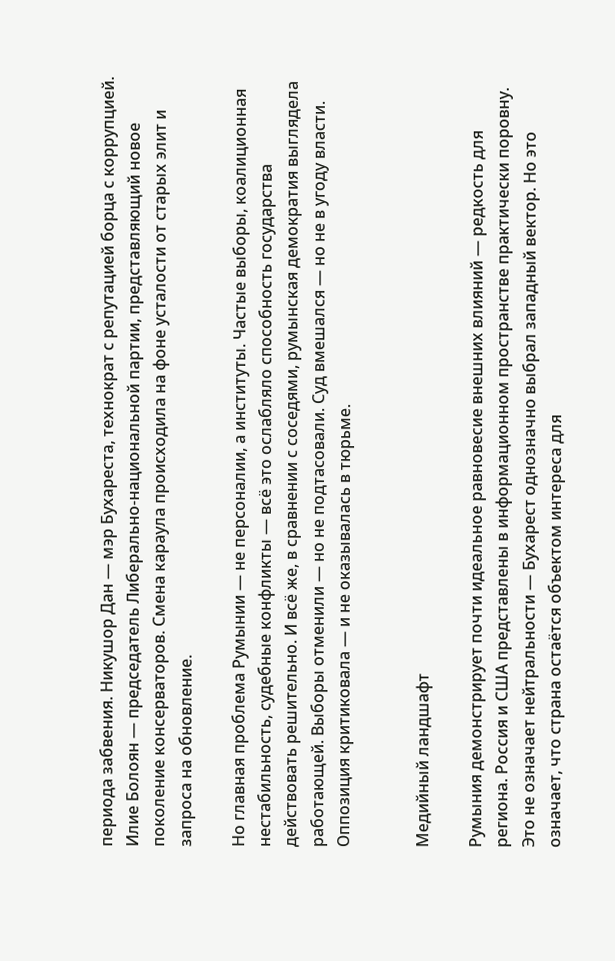периода забвения. Никушор Дан — мэр Бухареста, технократ с репутацией борца с коррупцией. Илие Болоян — председатель Либерально-национальной партии, представляющий новое поколение консерваторов. Смена караула происходила на фоне усталости от старых элит и запроса на обновление.

Но главная проблема Румынии — не персоналии, а институты. Частые выборы, коалиционная нестабильность, судебные конфликты — всё это ослабляло способность государства действовать решительно. И всё же, в сравнении с соседями, румынская демократия выглядела работающей. Выборы отменили — но не подтасовали. Суд вмешался — но не в угоду власти. Оппозиция критиковала — и не оказывалась в тюрьме.


Медийный ландшафт

Румыния демонстрирует почти идеальное равновесие внешних влияний — редкость для региона. Россия и США представлены в информационном пространстве практически поровну. Это не означает нейтральности — Бухарест однозначно выбрал западный вектор. Но это означает, что страна остаётся объектом интереса для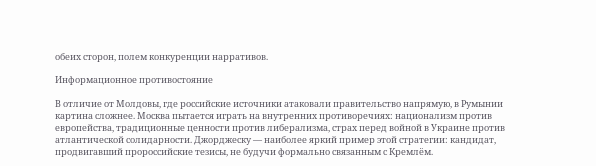обеих сторон, полем конкуренции нарративов.

Информационное противостояние

В отличие от Молдовы, где российские источники атаковали правительство напрямую, в Румынии картина сложнее. Москва пытается играть на внутренних противоречиях: национализм против европейства, традиционные ценности против либерализма, страх перед войной в Украине против атлантической солидарности. Джорджеску — наиболее яркий пример этой стратегии: кандидат, продвигавший пророссийские тезисы, не будучи формально связанным с Кремлём.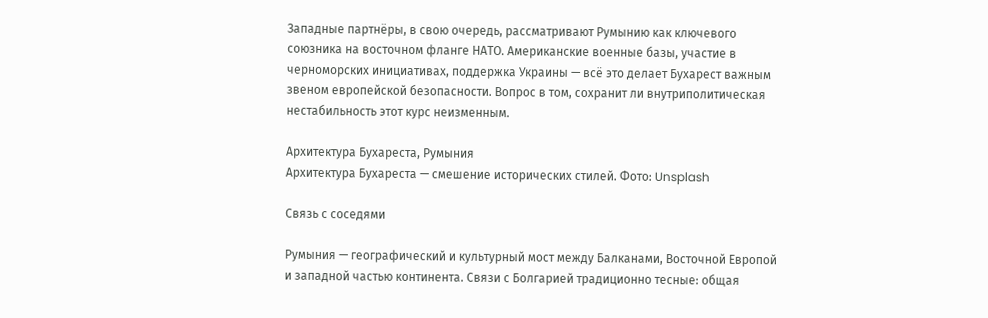Западные партнёры, в свою очередь, рассматривают Румынию как ключевого союзника на восточном фланге НАТО. Американские военные базы, участие в черноморских инициативах, поддержка Украины — всё это делает Бухарест важным звеном европейской безопасности. Вопрос в том, сохранит ли внутриполитическая нестабильность этот курс неизменным.

Архитектура Бухареста, Румыния
Архитектура Бухареста — смешение исторических стилей. Фото: Unsplash

Связь с соседями

Румыния — географический и культурный мост между Балканами, Восточной Европой и западной частью континента. Связи с Болгарией традиционно тесные: общая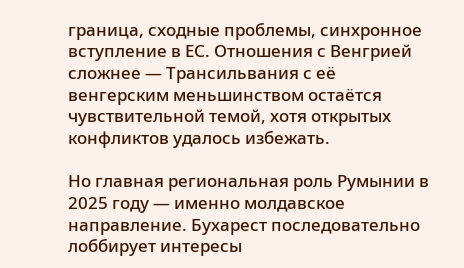граница, сходные проблемы, синхронное вступление в ЕС. Отношения с Венгрией сложнее — Трансильвания с её венгерским меньшинством остаётся чувствительной темой, хотя открытых конфликтов удалось избежать.

Но главная региональная роль Румынии в 2025 году — именно молдавское направление. Бухарест последовательно лоббирует интересы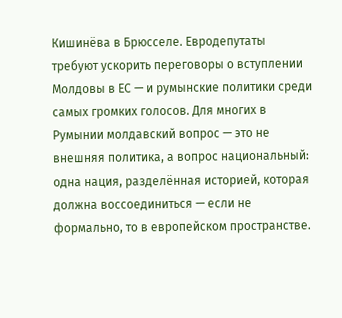Кишинёва в Брюсселе. Евродепутаты требуют ускорить переговоры о вступлении Молдовы в ЕС — и румынские политики среди самых громких голосов. Для многих в Румынии молдавский вопрос — это не внешняя политика, а вопрос национальный: одна нация, разделённая историей, которая должна воссоединиться — если не формально, то в европейском пространстве.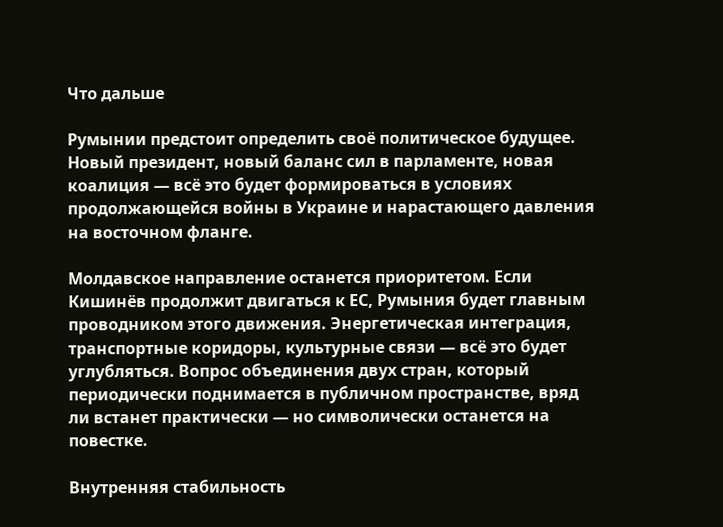Что дальше

Румынии предстоит определить своё политическое будущее. Новый президент, новый баланс сил в парламенте, новая коалиция — всё это будет формироваться в условиях продолжающейся войны в Украине и нарастающего давления на восточном фланге.

Молдавское направление останется приоритетом. Если Кишинёв продолжит двигаться к ЕС, Румыния будет главным проводником этого движения. Энергетическая интеграция, транспортные коридоры, культурные связи — всё это будет углубляться. Вопрос объединения двух стран, который периодически поднимается в публичном пространстве, вряд ли встанет практически — но символически останется на повестке.

Внутренняя стабильность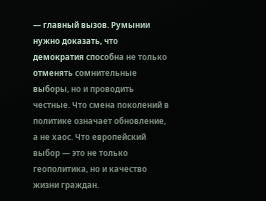— главный вызов. Румынии нужно доказать, что демократия способна не только отменять сомнительные выборы, но и проводить честные. Что смена поколений в политике означает обновление, а не хаос. Что европейский выбор — это не только геополитика, но и качество жизни граждан.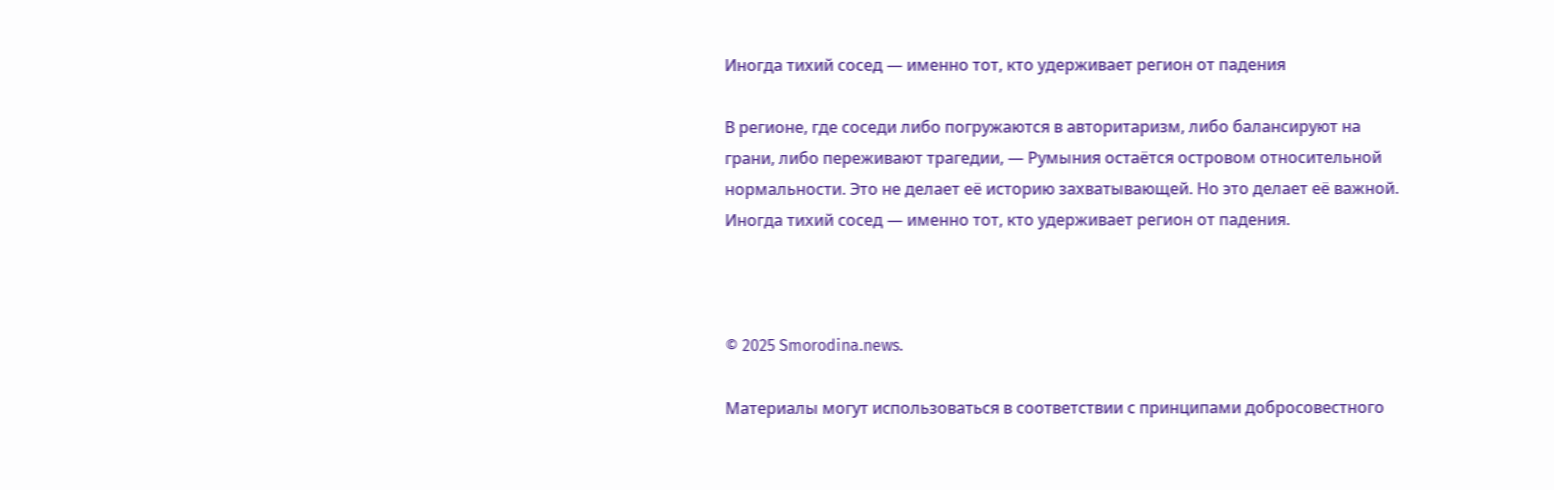Иногда тихий сосед — именно тот, кто удерживает регион от падения

В регионе, где соседи либо погружаются в авторитаризм, либо балансируют на грани, либо переживают трагедии, — Румыния остаётся островом относительной нормальности. Это не делает её историю захватывающей. Но это делает её важной. Иногда тихий сосед — именно тот, кто удерживает регион от падения.



© 2025 Smorodina.news.

Материалы могут использоваться в соответствии с принципами добросовестного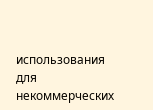использования для некоммерческих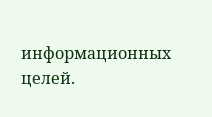информационных целей.